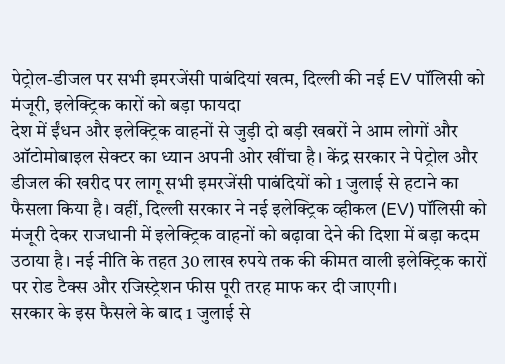पेट्रोल-डीजल पर सभी इमरजेंसी पाबंदियां खत्म, दिल्ली की नई EV पॉलिसी को मंजूरी, इलेक्ट्रिक कारों को बड़ा फायदा
देश में ईंधन और इलेक्ट्रिक वाहनों से जुड़ी दो बड़ी खबरों ने आम लोगों और ऑटोमोबाइल सेक्टर का ध्यान अपनी ओर खींचा है। केंद्र सरकार ने पेट्रोल और डीजल की खरीद पर लागू सभी इमरजेंसी पाबंदियों को 1 जुलाई से हटाने का फैसला किया है। वहीं, दिल्ली सरकार ने नई इलेक्ट्रिक व्हीकल (EV) पॉलिसी को मंजूरी देकर राजधानी में इलेक्ट्रिक वाहनों को बढ़ावा देने की दिशा में बड़ा कदम उठाया है। नई नीति के तहत 30 लाख रुपये तक की कीमत वाली इलेक्ट्रिक कारों पर रोड टैक्स और रजिस्ट्रेशन फीस पूरी तरह माफ कर दी जाएगी।
सरकार के इस फैसले के बाद 1 जुलाई से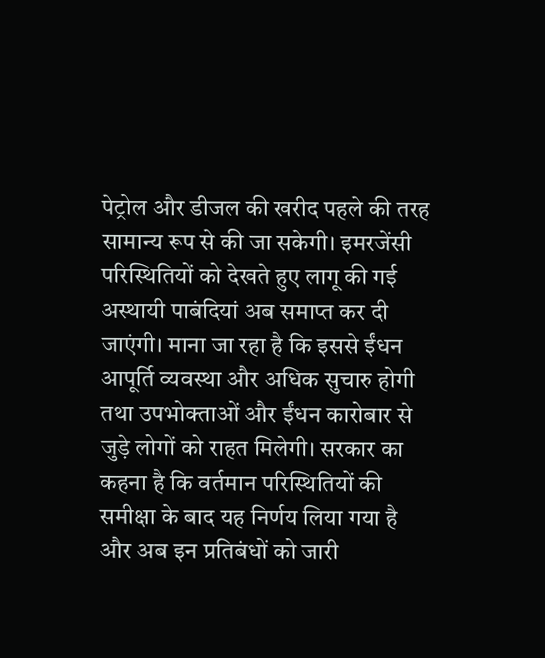पेट्रोल और डीजल की खरीद पहले की तरह सामान्य रूप से की जा सकेगी। इमरजेंसी परिस्थितियों को देखते हुए लागू की गई अस्थायी पाबंदियां अब समाप्त कर दी जाएंगी। माना जा रहा है कि इससे ईंधन आपूर्ति व्यवस्था और अधिक सुचारु होगी तथा उपभोक्ताओं और ईंधन कारोबार से जुड़े लोगों को राहत मिलेगी। सरकार का कहना है कि वर्तमान परिस्थितियों की समीक्षा के बाद यह निर्णय लिया गया है और अब इन प्रतिबंधों को जारी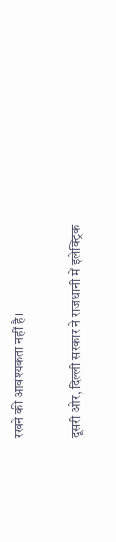रखने की आवश्यकता नहीं है।

दूसरी ओर, दिल्ली सरकार ने राजधानी में इलेक्ट्रिक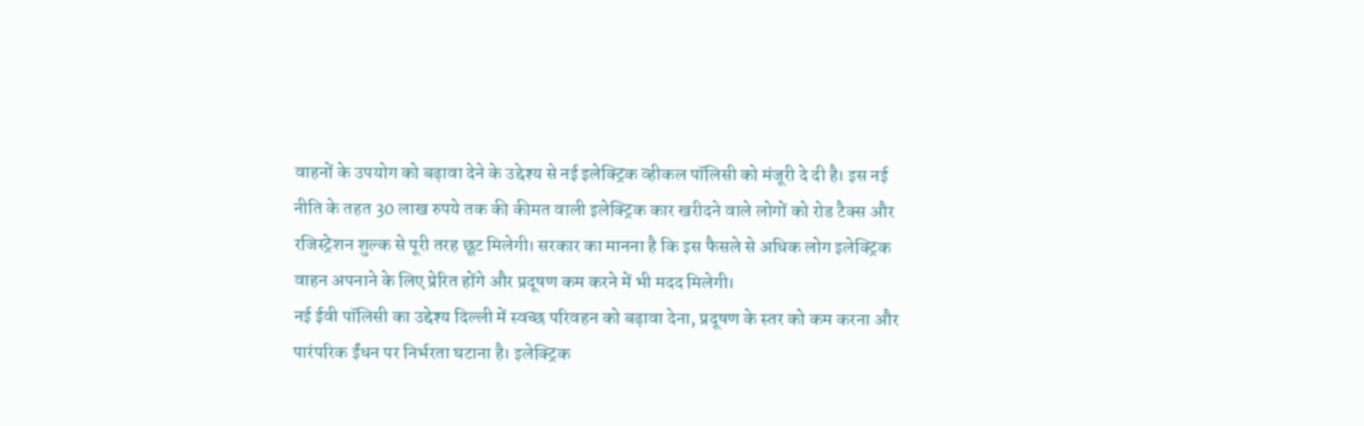वाहनों के उपयोग को बढ़ावा देने के उद्देश्य से नई इलेक्ट्रिक व्हीकल पॉलिसी को मंजूरी दे दी है। इस नई नीति के तहत 30 लाख रुपये तक की कीमत वाली इलेक्ट्रिक कार खरीदने वाले लोगों को रोड टैक्स और रजिस्ट्रेशन शुल्क से पूरी तरह छूट मिलेगी। सरकार का मानना है कि इस फैसले से अधिक लोग इलेक्ट्रिक वाहन अपनाने के लिए प्रेरित होंगे और प्रदूषण कम करने में भी मदद मिलेगी।
नई ईवी पॉलिसी का उद्देश्य दिल्ली में स्वच्छ परिवहन को बढ़ावा देना, प्रदूषण के स्तर को कम करना और पारंपरिक ईंधन पर निर्भरता घटाना है। इलेक्ट्रिक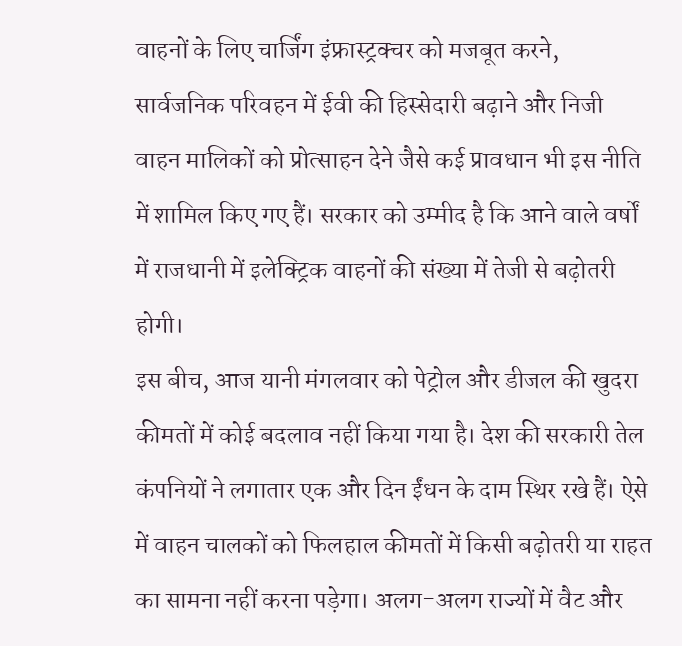वाहनों के लिए चार्जिंग इंफ्रास्ट्रक्चर को मजबूत करने, सार्वजनिक परिवहन में ईवी की हिस्सेदारी बढ़ाने और निजी वाहन मालिकों को प्रोत्साहन देने जैसे कई प्रावधान भी इस नीति में शामिल किए गए हैं। सरकार को उम्मीद है कि आने वाले वर्षों में राजधानी में इलेक्ट्रिक वाहनों की संख्या में तेजी से बढ़ोतरी होगी।
इस बीच, आज यानी मंगलवार को पेट्रोल और डीजल की खुदरा कीमतों में कोई बदलाव नहीं किया गया है। देश की सरकारी तेल कंपनियों ने लगातार एक और दिन ईंधन के दाम स्थिर रखे हैं। ऐसे में वाहन चालकों को फिलहाल कीमतों में किसी बढ़ोतरी या राहत का सामना नहीं करना पड़ेगा। अलग-अलग राज्यों में वैट और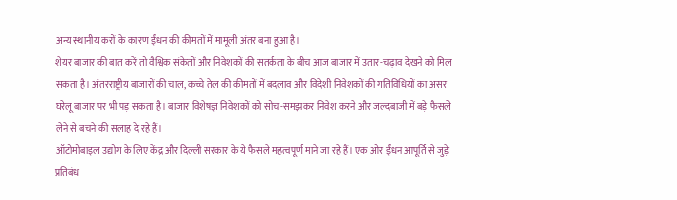अन्य स्थानीय करों के कारण ईंधन की कीमतों में मामूली अंतर बना हुआ है।
शेयर बाजार की बात करें तो वैश्विक संकेतों और निवेशकों की सतर्कता के बीच आज बाजार में उतार-चढ़ाव देखने को मिल सकता है। अंतरराष्ट्रीय बाजारों की चाल, कच्चे तेल की कीमतों में बदलाव और विदेशी निवेशकों की गतिविधियों का असर घरेलू बाजार पर भी पड़ सकता है। बाजार विशेषज्ञ निवेशकों को सोच-समझकर निवेश करने और जल्दबाजी में बड़े फैसले लेने से बचने की सलाह दे रहे हैं।
ऑटोमोबाइल उद्योग के लिए केंद्र और दिल्ली सरकार के ये फैसले महत्वपूर्ण माने जा रहे हैं। एक ओर ईंधन आपूर्ति से जुड़े प्रतिबंध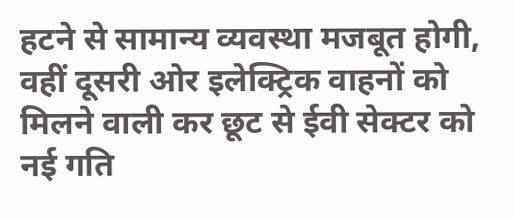हटने से सामान्य व्यवस्था मजबूत होगी, वहीं दूसरी ओर इलेक्ट्रिक वाहनों को मिलने वाली कर छूट से ईवी सेक्टर को नई गति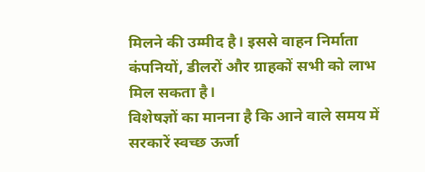मिलने की उम्मीद है। इससे वाहन निर्माता कंपनियों, डीलरों और ग्राहकों सभी को लाभ मिल सकता है।
विशेषज्ञों का मानना है कि आने वाले समय में सरकारें स्वच्छ ऊर्जा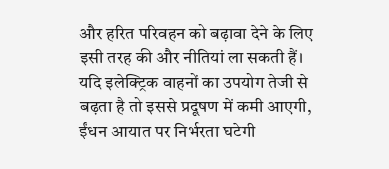और हरित परिवहन को बढ़ावा देने के लिए इसी तरह की और नीतियां ला सकती हैं। यदि इलेक्ट्रिक वाहनों का उपयोग तेजी से बढ़ता है तो इससे प्रदूषण में कमी आएगी, ईंधन आयात पर निर्भरता घटेगी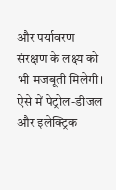और पर्यावरण संरक्षण के लक्ष्य को भी मजबूती मिलेगी। ऐसे में पेट्रोल-डीजल और इलेक्ट्रिक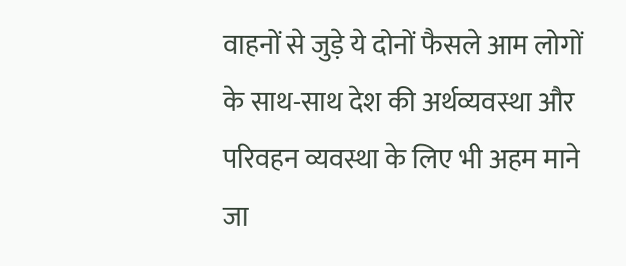वाहनों से जुड़े ये दोनों फैसले आम लोगों के साथ-साथ देश की अर्थव्यवस्था और परिवहन व्यवस्था के लिए भी अहम माने जा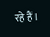रहे हैं।